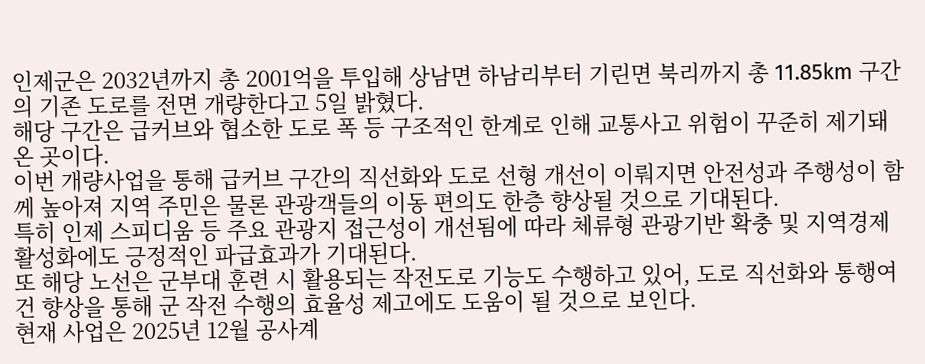인제군은 2032년까지 총 2001억을 투입해 상남면 하남리부터 기린면 북리까지 총 11.85km 구간의 기존 도로를 전면 개량한다고 5일 밝혔다.
해당 구간은 급커브와 협소한 도로 폭 등 구조적인 한계로 인해 교통사고 위험이 꾸준히 제기돼 온 곳이다.
이번 개량사업을 통해 급커브 구간의 직선화와 도로 선형 개선이 이뤄지면 안전성과 주행성이 함께 높아져 지역 주민은 물론 관광객들의 이동 편의도 한층 향상될 것으로 기대된다.
특히 인제 스피디움 등 주요 관광지 접근성이 개선됨에 따라 체류형 관광기반 확충 및 지역경제 활성화에도 긍정적인 파급효과가 기대된다.
또 해당 노선은 군부대 훈련 시 활용되는 작전도로 기능도 수행하고 있어, 도로 직선화와 통행여건 향상을 통해 군 작전 수행의 효율성 제고에도 도움이 될 것으로 보인다.
현재 사업은 2025년 12월 공사계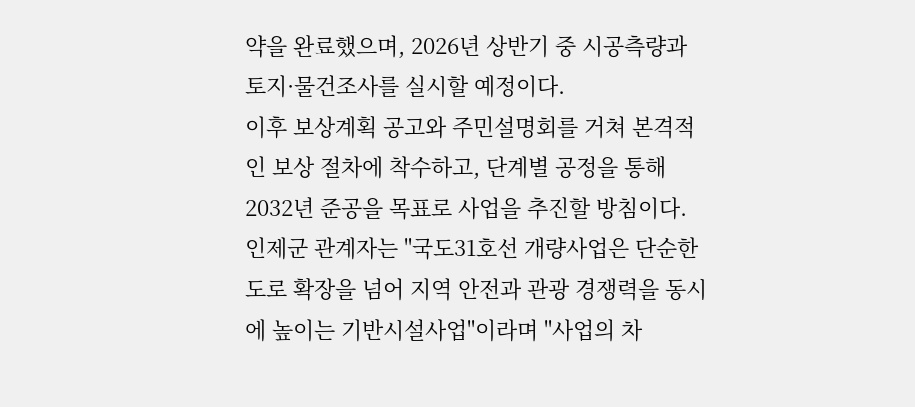약을 완료했으며, 2026년 상반기 중 시공측량과 토지·물건조사를 실시할 예정이다.
이후 보상계획 공고와 주민설명회를 거쳐 본격적인 보상 절차에 착수하고, 단계별 공정을 통해 2032년 준공을 목표로 사업을 추진할 방침이다.
인제군 관계자는 "국도31호선 개량사업은 단순한 도로 확장을 넘어 지역 안전과 관광 경쟁력을 동시에 높이는 기반시설사업"이라며 "사업의 차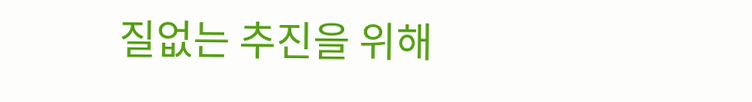질없는 추진을 위해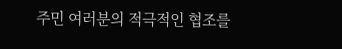주민 여러분의 적극적인 협조를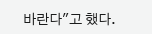바란다"고 했다.